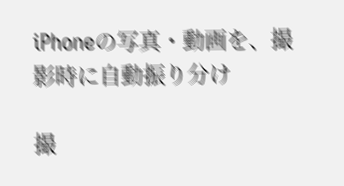iPhoneの写真・動画を、撮影時に自動振り分け

撮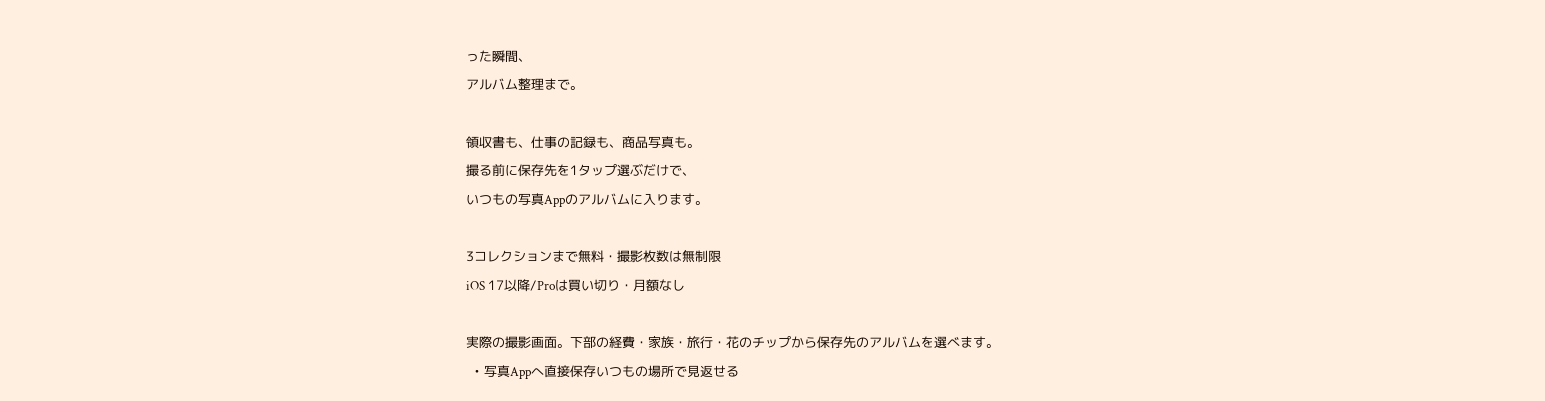った瞬間、
アルバム整理まで。

領収書も、仕事の記録も、商品写真も。
撮る前に保存先を1タップ選ぶだけで、
いつもの写真Appのアルバムに入ります。

3コレクションまで無料・撮影枚数は無制限
iOS 17以降/Proは買い切り・月額なし

実際の撮影画面。下部の経費・家族・旅行・花のチップから保存先のアルバムを選べます。
  • 写真Appへ直接保存いつもの場所で見返せる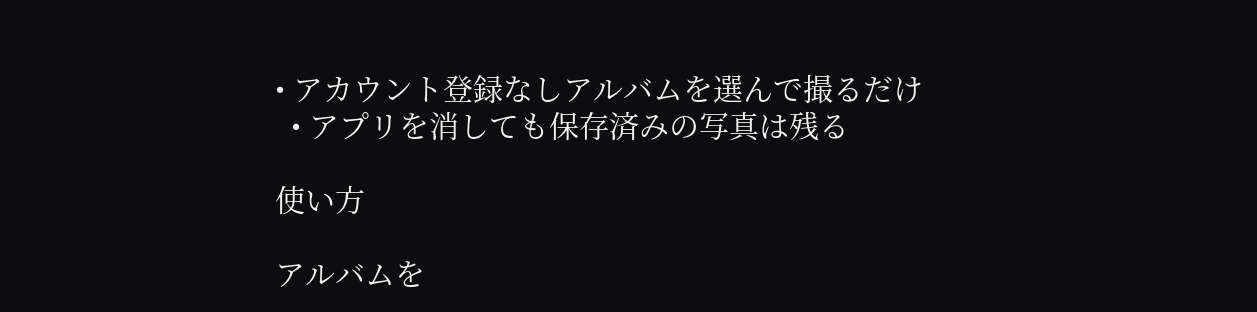• アカウント登録なしアルバムを選んで撮るだけ
  • アプリを消しても保存済みの写真は残る

使い方

アルバムを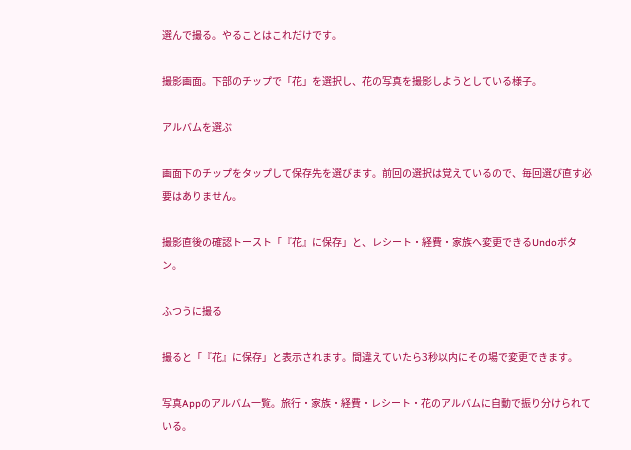選んで撮る。やることはこれだけです。

撮影画面。下部のチップで「花」を選択し、花の写真を撮影しようとしている様子。

アルバムを選ぶ

画面下のチップをタップして保存先を選びます。前回の選択は覚えているので、毎回選び直す必要はありません。

撮影直後の確認トースト「『花』に保存」と、レシート・経費・家族へ変更できるUndoボタン。

ふつうに撮る

撮ると「『花』に保存」と表示されます。間違えていたら3秒以内にその場で変更できます。

写真Appのアルバム一覧。旅行・家族・経費・レシート・花のアルバムに自動で振り分けられている。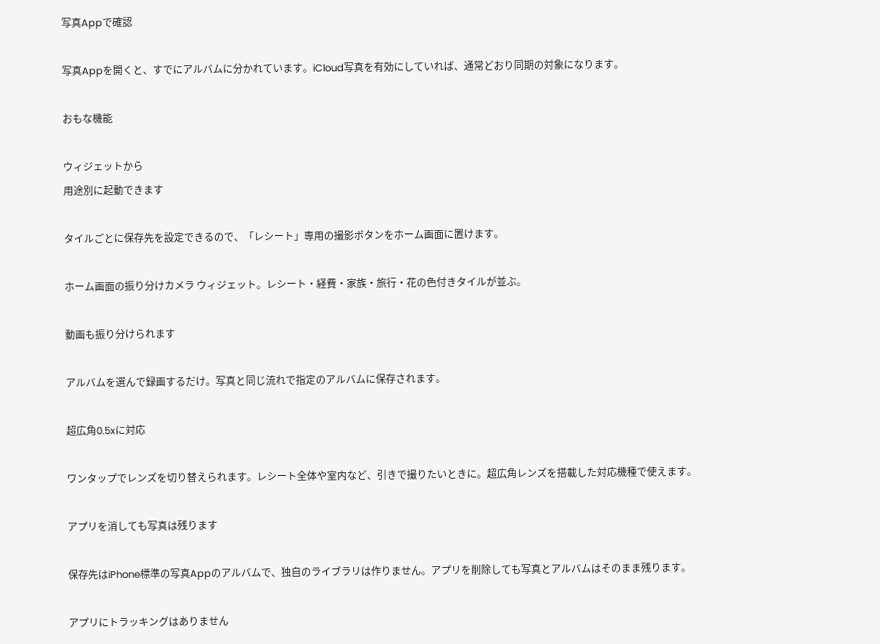写真Appで確認

写真Appを開くと、すでにアルバムに分かれています。iCloud写真を有効にしていれば、通常どおり同期の対象になります。

おもな機能

ウィジェットから
用途別に起動できます

タイルごとに保存先を設定できるので、「レシート」専用の撮影ボタンをホーム画面に置けます。

ホーム画面の振り分けカメラ ウィジェット。レシート・経費・家族・旅行・花の色付きタイルが並ぶ。

動画も振り分けられます

アルバムを選んで録画するだけ。写真と同じ流れで指定のアルバムに保存されます。

超広角0.5xに対応

ワンタップでレンズを切り替えられます。レシート全体や室内など、引きで撮りたいときに。超広角レンズを搭載した対応機種で使えます。

アプリを消しても写真は残ります

保存先はiPhone標準の写真Appのアルバムで、独自のライブラリは作りません。アプリを削除しても写真とアルバムはそのまま残ります。

アプリにトラッキングはありません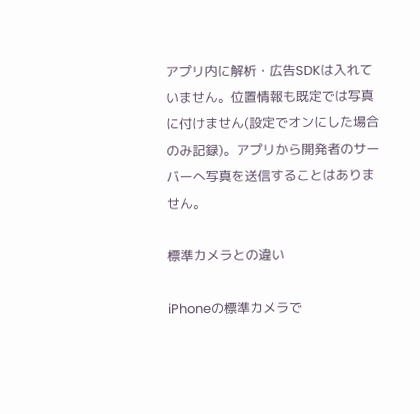アプリ内に解析・広告SDKは入れていません。位置情報も既定では写真に付けません(設定でオンにした場合のみ記録)。アプリから開発者のサーバーへ写真を送信することはありません。

標準カメラとの違い

iPhoneの標準カメラで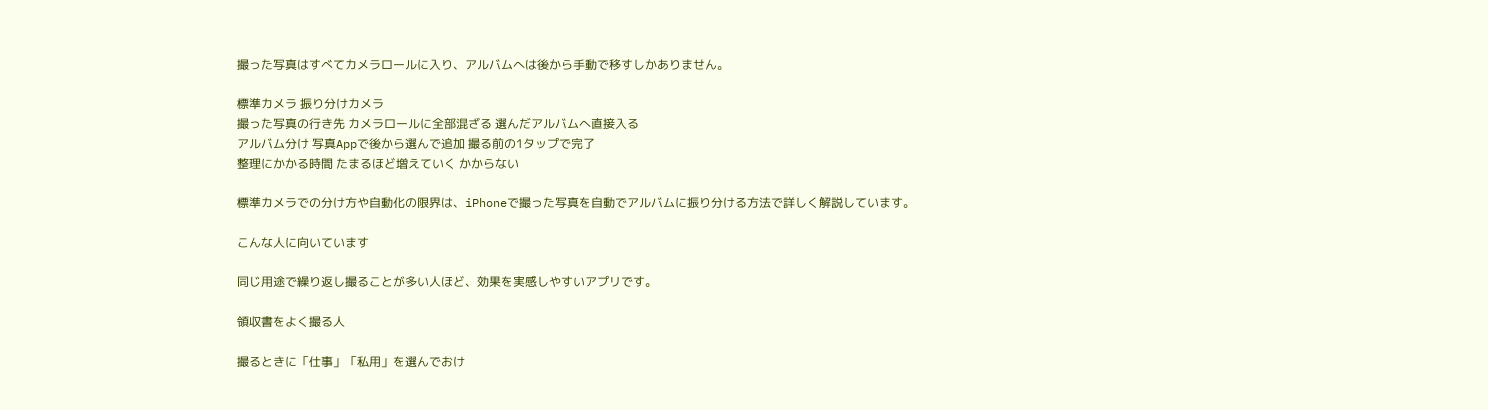撮った写真はすべてカメラロールに入り、アルバムへは後から手動で移すしかありません。

標準カメラ 振り分けカメラ
撮った写真の行き先 カメラロールに全部混ざる 選んだアルバムへ直接入る
アルバム分け 写真Appで後から選んで追加 撮る前の1タップで完了
整理にかかる時間 たまるほど増えていく かからない

標準カメラでの分け方や自動化の限界は、iPhoneで撮った写真を自動でアルバムに振り分ける方法で詳しく解説しています。

こんな人に向いています

同じ用途で繰り返し撮ることが多い人ほど、効果を実感しやすいアプリです。

領収書をよく撮る人

撮るときに「仕事」「私用」を選んでおけ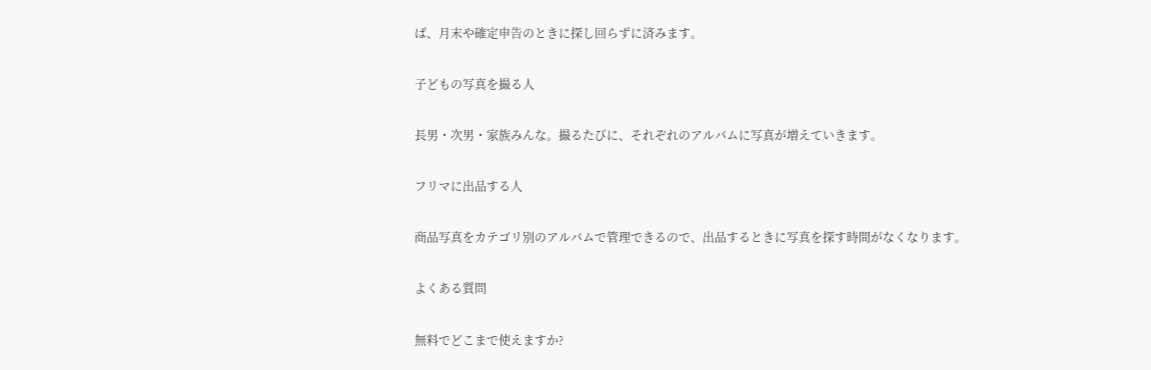ば、月末や確定申告のときに探し回らずに済みます。

子どもの写真を撮る人

長男・次男・家族みんな。撮るたびに、それぞれのアルバムに写真が増えていきます。

フリマに出品する人

商品写真をカテゴリ別のアルバムで管理できるので、出品するときに写真を探す時間がなくなります。

よくある質問

無料でどこまで使えますか?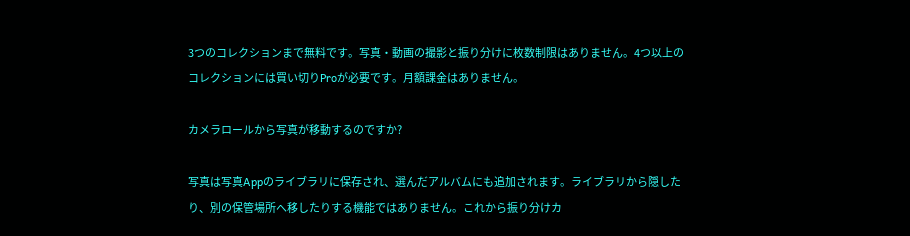3つのコレクションまで無料です。写真・動画の撮影と振り分けに枚数制限はありません。4つ以上のコレクションには買い切りProが必要です。月額課金はありません。

カメラロールから写真が移動するのですか?

写真は写真Appのライブラリに保存され、選んだアルバムにも追加されます。ライブラリから隠したり、別の保管場所へ移したりする機能ではありません。これから振り分けカ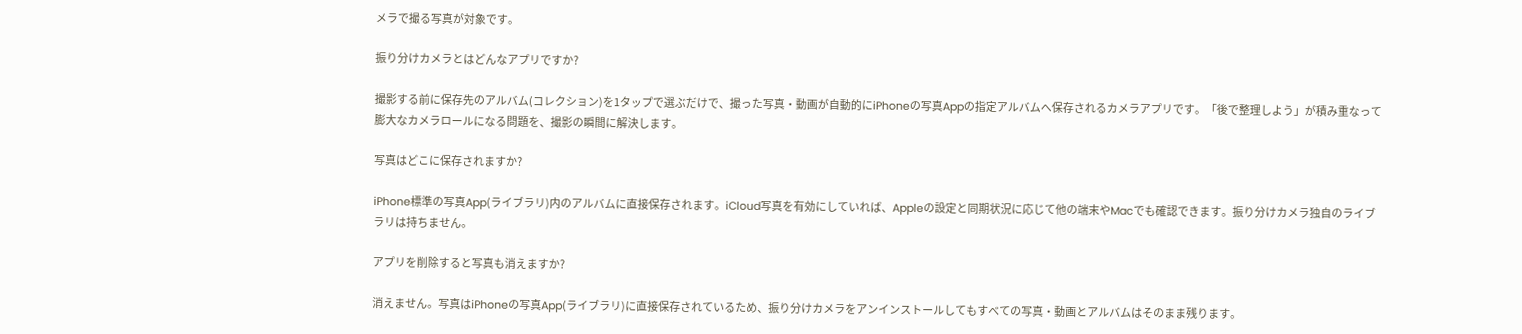メラで撮る写真が対象です。

振り分けカメラとはどんなアプリですか?

撮影する前に保存先のアルバム(コレクション)を1タップで選ぶだけで、撮った写真・動画が自動的にiPhoneの写真Appの指定アルバムへ保存されるカメラアプリです。「後で整理しよう」が積み重なって膨大なカメラロールになる問題を、撮影の瞬間に解決します。

写真はどこに保存されますか?

iPhone標準の写真App(ライブラリ)内のアルバムに直接保存されます。iCloud写真を有効にしていれば、Appleの設定と同期状況に応じて他の端末やMacでも確認できます。振り分けカメラ独自のライブラリは持ちません。

アプリを削除すると写真も消えますか?

消えません。写真はiPhoneの写真App(ライブラリ)に直接保存されているため、振り分けカメラをアンインストールしてもすべての写真・動画とアルバムはそのまま残ります。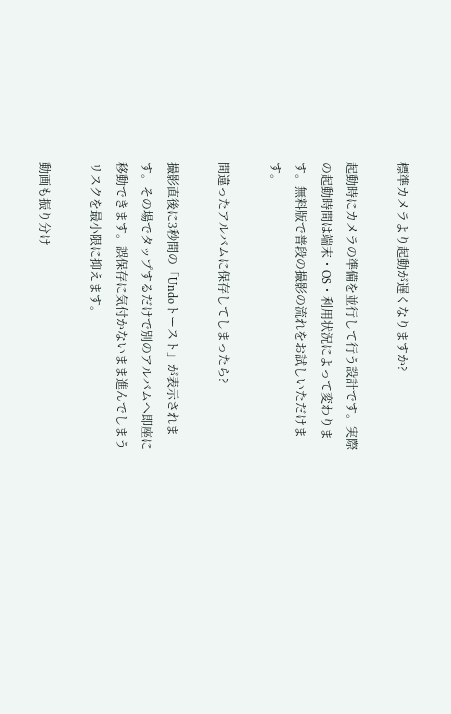標準カメラより起動が遅くなりますか?

起動時にカメラの準備を並行して行う設計です。実際の起動時間は端末・OS・利用状況によって変わります。無料版で普段の撮影の流れをお試しいただけます。

間違ったアルバムに保存してしまったら?

撮影直後に3秒間の「Undoトースト」が表示されます。その場でタップするだけで別のアルバムへ即座に移動できます。誤保存に気付かないまま進んでしまうリスクを最小限に抑えます。

動画も振り分け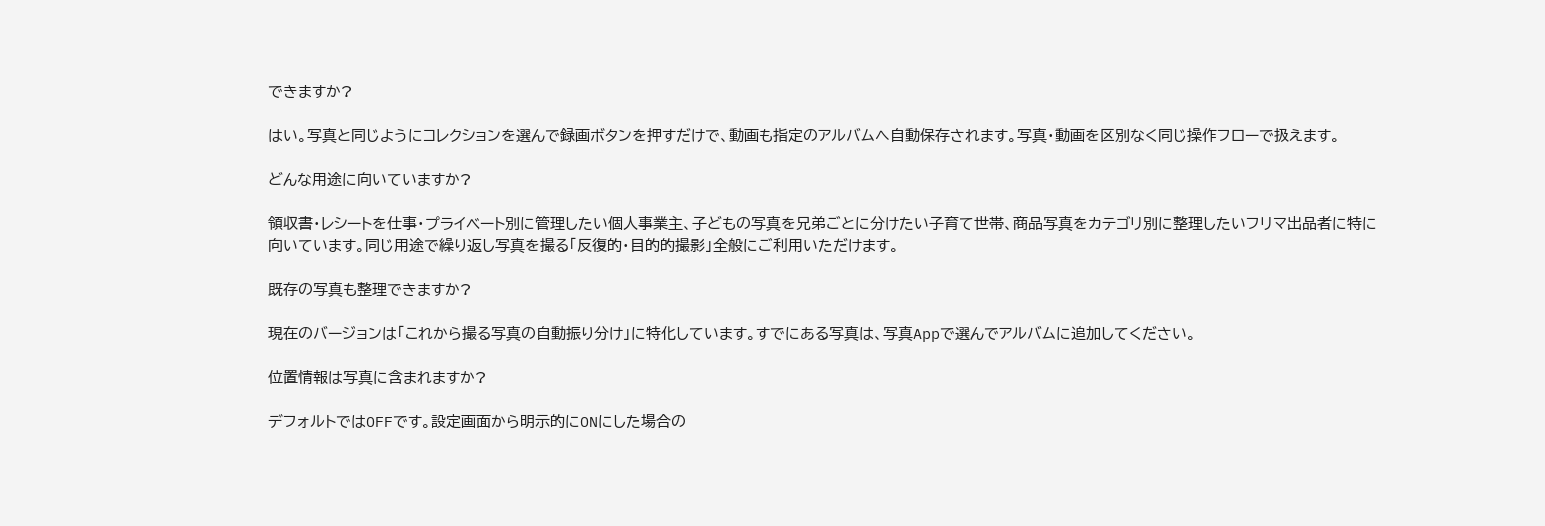できますか?

はい。写真と同じようにコレクションを選んで録画ボタンを押すだけで、動画も指定のアルバムへ自動保存されます。写真・動画を区別なく同じ操作フローで扱えます。

どんな用途に向いていますか?

領収書・レシートを仕事・プライベート別に管理したい個人事業主、子どもの写真を兄弟ごとに分けたい子育て世帯、商品写真をカテゴリ別に整理したいフリマ出品者に特に向いています。同じ用途で繰り返し写真を撮る「反復的・目的的撮影」全般にご利用いただけます。

既存の写真も整理できますか?

現在のバージョンは「これから撮る写真の自動振り分け」に特化しています。すでにある写真は、写真Appで選んでアルバムに追加してください。

位置情報は写真に含まれますか?

デフォルトではOFFです。設定画面から明示的にONにした場合の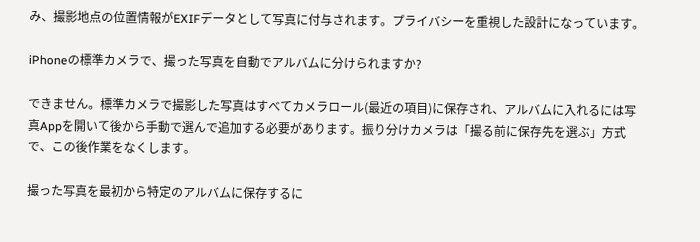み、撮影地点の位置情報がEXIFデータとして写真に付与されます。プライバシーを重視した設計になっています。

iPhoneの標準カメラで、撮った写真を自動でアルバムに分けられますか?

できません。標準カメラで撮影した写真はすべてカメラロール(最近の項目)に保存され、アルバムに入れるには写真Appを開いて後から手動で選んで追加する必要があります。振り分けカメラは「撮る前に保存先を選ぶ」方式で、この後作業をなくします。

撮った写真を最初から特定のアルバムに保存するに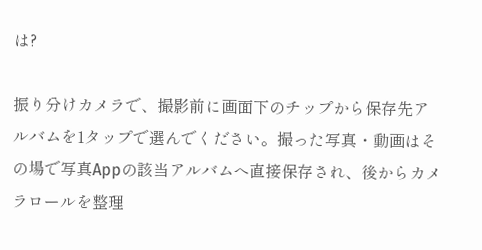は?

振り分けカメラで、撮影前に画面下のチップから保存先アルバムを1タップで選んでください。撮った写真・動画はその場で写真Appの該当アルバムへ直接保存され、後からカメラロールを整理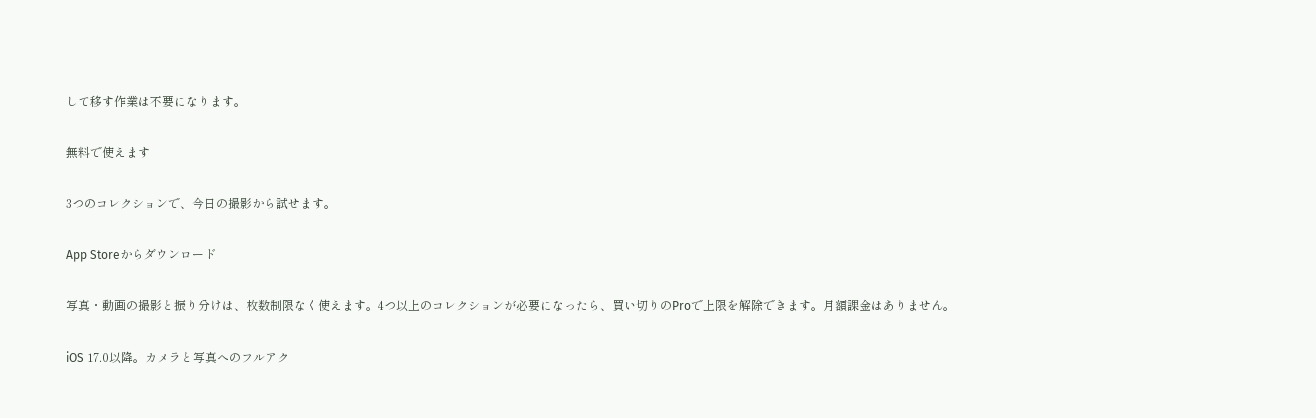して移す作業は不要になります。

無料で使えます

3つのコレクションで、今日の撮影から試せます。

App Storeからダウンロード

写真・動画の撮影と振り分けは、枚数制限なく使えます。4つ以上のコレクションが必要になったら、買い切りのProで上限を解除できます。月額課金はありません。

iOS 17.0以降。カメラと写真へのフルアク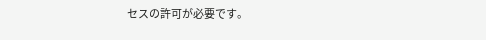セスの許可が必要です。